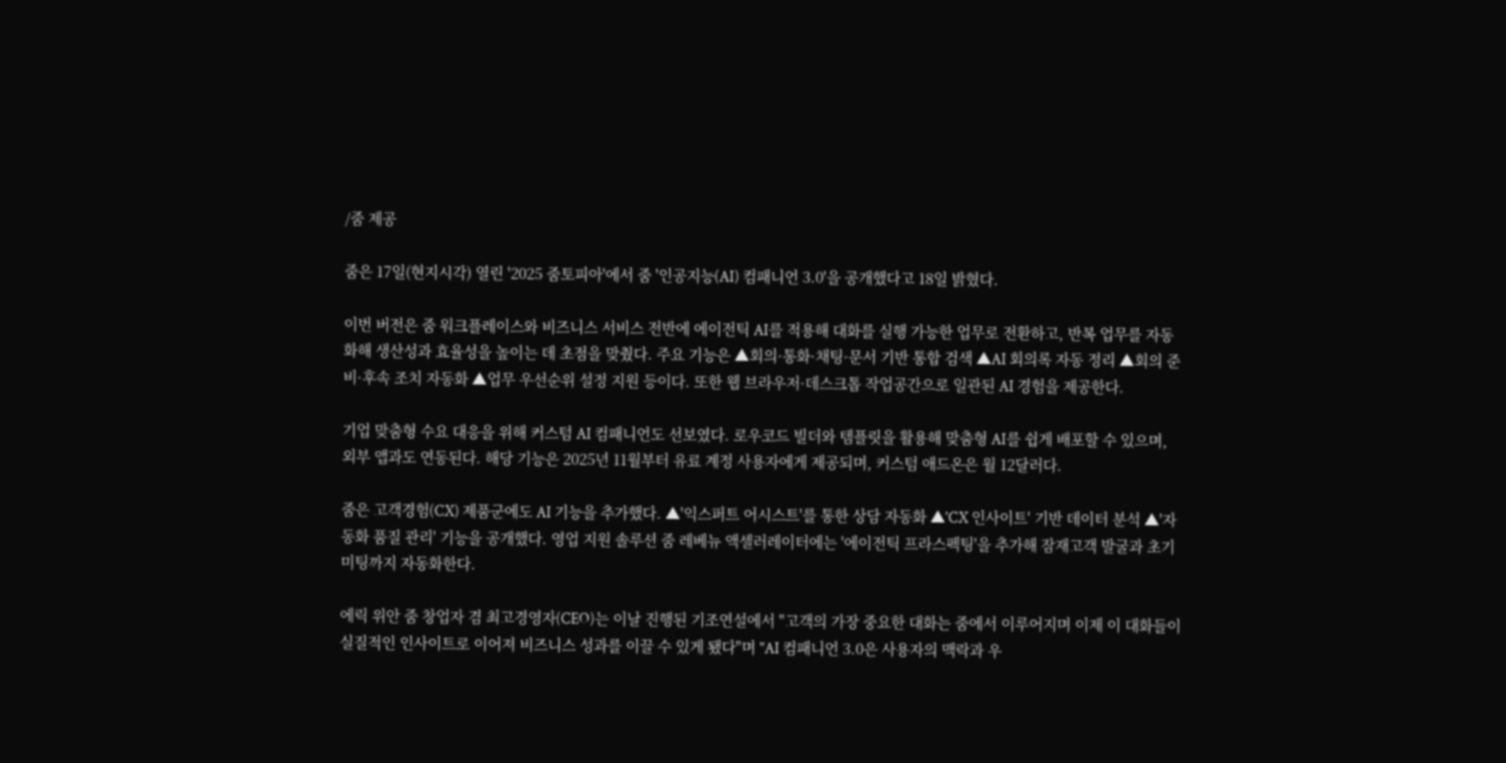/줌 제공

줌은 17일(현지시각) 열린 '2025 줌토피아'에서 줌 '인공지능(AI) 컴패니언 3.0'을 공개했다고 18일 밝혔다.

이번 버전은 줌 워크플레이스와 비즈니스 서비스 전반에 에이전틱 AI를 적용해 대화를 실행 가능한 업무로 전환하고, 반복 업무를 자동화해 생산성과 효율성을 높이는 데 초점을 맞췄다. 주요 기능은 ▲회의·통화·채팅·문서 기반 통합 검색 ▲AI 회의록 자동 정리 ▲회의 준비·후속 조치 자동화 ▲업무 우선순위 설정 지원 등이다. 또한 웹 브라우저·데스크톱 작업공간으로 일관된 AI 경험을 제공한다.

기업 맞춤형 수요 대응을 위해 커스텀 AI 컴패니언도 선보였다. 로우코드 빌더와 템플릿을 활용해 맞춤형 AI를 쉽게 배포할 수 있으며, 외부 앱과도 연동된다. 해당 기능은 2025년 11월부터 유료 계정 사용자에게 제공되며, 커스텀 애드온은 월 12달러다.

줌은 고객경험(CX) 제품군에도 AI 기능을 추가했다. ▲'익스퍼트 어시스트'를 통한 상담 자동화 ▲'CX 인사이트' 기반 데이터 분석 ▲'자동화 품질 관리' 기능을 공개했다. 영업 지원 솔루션 줌 레베뉴 액셀러레이터에는 '에이전틱 프라스펙팅'을 추가해 잠재고객 발굴과 초기 미팅까지 자동화한다.

에릭 위안 줌 창업자 겸 최고경영자(CEO)는 이날 진행된 기조연설에서 "고객의 가장 중요한 대화는 줌에서 이루어지며 이제 이 대화들이 실질적인 인사이트로 이어져 비즈니스 성과를 이끌 수 있게 됐다"며 "AI 컴패니언 3.0은 사용자의 맥락과 우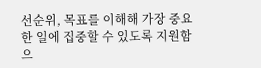선순위, 목표를 이해해 가장 중요한 일에 집중할 수 있도록 지원함으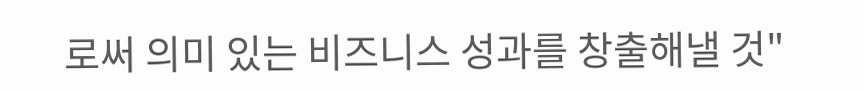로써 의미 있는 비즈니스 성과를 창출해낼 것"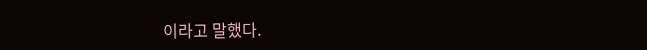이라고 말했다.